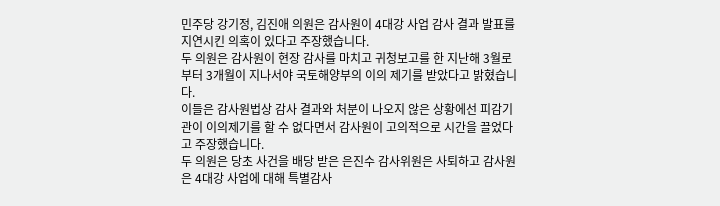민주당 강기정, 김진애 의원은 감사원이 4대강 사업 감사 결과 발표를 지연시킨 의혹이 있다고 주장했습니다.
두 의원은 감사원이 현장 감사를 마치고 귀청보고를 한 지난해 3월로부터 3개월이 지나서야 국토해양부의 이의 제기를 받았다고 밝혔습니다.
이들은 감사원법상 감사 결과와 처분이 나오지 않은 상황에선 피감기관이 이의제기를 할 수 없다면서 감사원이 고의적으로 시간을 끌었다고 주장했습니다.
두 의원은 당초 사건을 배당 받은 은진수 감사위원은 사퇴하고 감사원은 4대강 사업에 대해 특별감사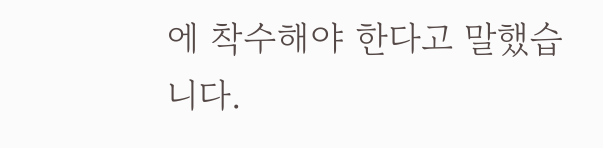에 착수해야 한다고 말했습니다.